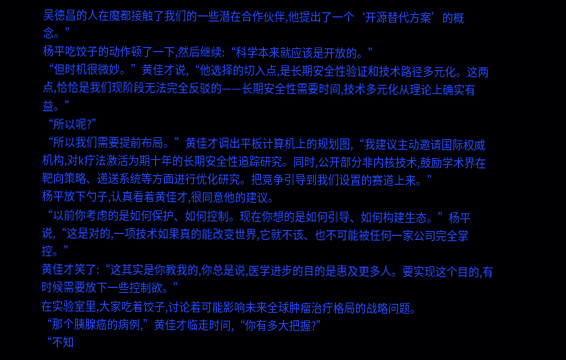吴德昌的人在魔都接触了我们的一些潜在合作伙伴,他提出了一个‘开源替代方案’的概念。”
杨平吃饺子的动作顿了一下,然后继续:“科学本来就应该是开放的。”
“但时机很微妙。”黄佳才说,“他选择的切入点,是长期安全性验证和技术路径多元化。这两点,恰恰是我们现阶段无法完全反驳的——长期安全性需要时间,技术多元化从理论上确实有益。”
“所以呢?”
“所以我们需要提前布局。”黄佳才调出平板计算机上的规划图,“我建议主动邀请国际权威机构,对k疗法激活为期十年的长期安全性追踪研究。同时,公开部分非内核技术,鼓励学术界在靶向策略、递送系统等方面进行优化研究。把竞争引导到我们设置的赛道上来。”
杨平放下勺子,认真看着黄佳才,很同意他的建议。
“以前你考虑的是如何保护、如何控制。现在你想的是如何引导、如何构建生态。”杨平说,“这是对的,一项技术如果真的能改变世界,它就不该、也不可能被任何一家公司完全掌控。”
黄佳才笑了:“这其实是你教我的,你总是说,医学进步的目的是惠及更多人。要实现这个目的,有时候需要放下一些控制欲。”
在实验室里,大家吃着饺子,讨论着可能影响未来全球肿瘤治疔格局的战略问题。
“那个胰腺癌的病例,”黄佳才临走时问,“你有多大把握?”
“不知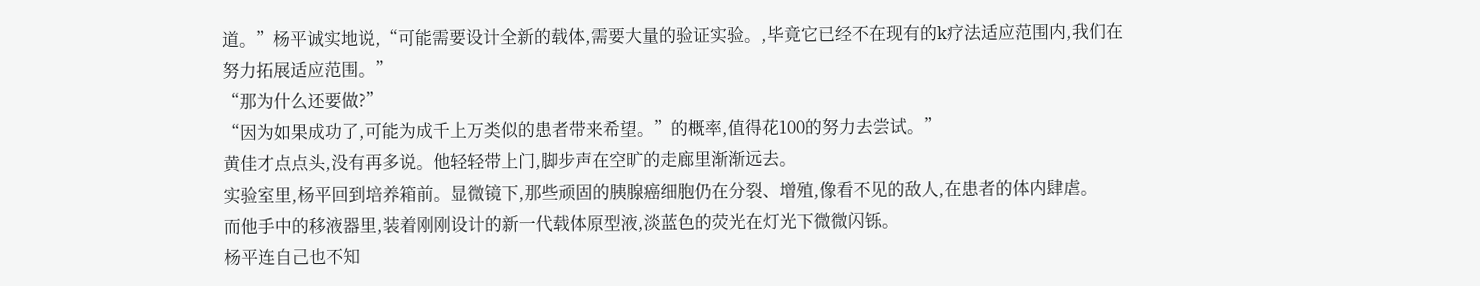道。”杨平诚实地说,“可能需要设计全新的载体,需要大量的验证实验。,毕竟它已经不在现有的k疗法适应范围内,我们在努力拓展适应范围。”
“那为什么还要做?”
“因为如果成功了,可能为成千上万类似的患者带来希望。”的概率,值得花100的努力去尝试。”
黄佳才点点头,没有再多说。他轻轻带上门,脚步声在空旷的走廊里渐渐远去。
实验室里,杨平回到培养箱前。显微镜下,那些顽固的胰腺癌细胞仍在分裂、增殖,像看不见的敌人,在患者的体内肆虐。
而他手中的移液器里,装着刚刚设计的新一代载体原型液,淡蓝色的荧光在灯光下微微闪铄。
杨平连自己也不知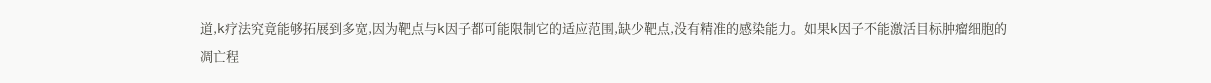道,k疗法究竟能够拓展到多宽,因为靶点与k因子都可能限制它的适应范围,缺少靶点,没有精准的感染能力。如果k因子不能激活目标肿瘤细胞的凋亡程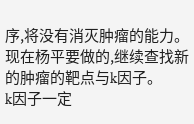序,将没有消灭肿瘤的能力。
现在杨平要做的,继续查找新的肿瘤的靶点与k因子。
k因子一定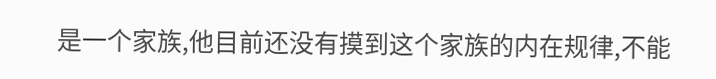是一个家族,他目前还没有摸到这个家族的内在规律,不能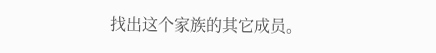找出这个家族的其它成员。